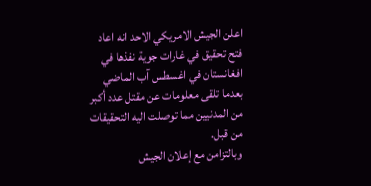اعلن الجيش الامريكي الاحد انه اعاد فتح تحقيق في غارات جوية نفذها في افغانستان في اغسطس آب الماضي بعدما تلقى معلومات عن مقتل عدد أكبر من المدنيين مما توصلت اليه التحقيقات من قبل.
وبالتزامن مع إعلان الجيش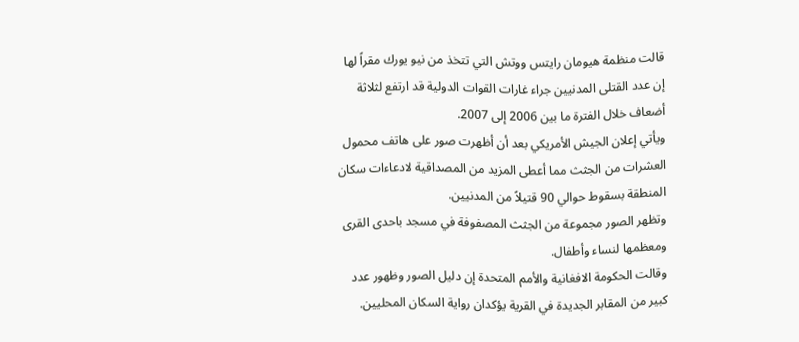قالت منظمة هيومان رايتس ووتش التي تتخذ من نيو يورك مقراً لها إن عدد القتلى المدنيين جراء غارات القوات الدولية قد ارتفع لثلاثة أضعاف خلال الفترة ما بين 2006 إلى 2007.
ويأتي إعلان الجيش الأمريكي بعد أن أظهرت صور على هاتف محمول العشرات من الجثث مما أعطى المزيد من المصداقية لادعاءات سكان المنطقة بسقوط حوالي 90 قتيلاً من المدنيين.
وتظهر الصور مجموعة من الجثث المصفوفة في مسجد باحدى القرى ومعظمها لنساء وأطفال.
وقالت الحكومة الافغانية والأمم المتحدة إن دليل الصور وظهور عدد كبير من المقابر الجديدة في القرية يؤكدان رواية السكان المحليين.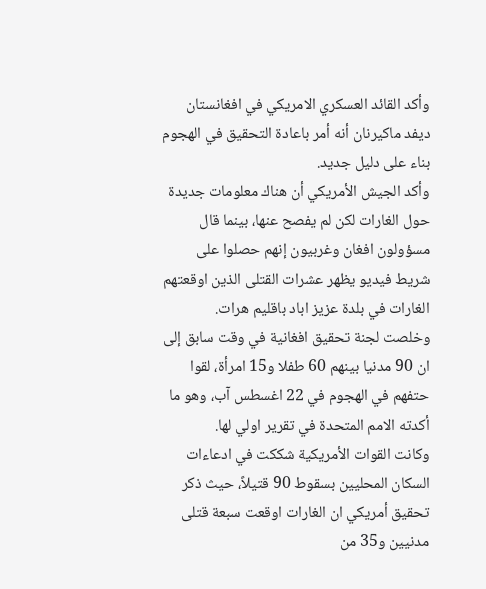وأكد القائد العسكري الامريكي في افغانستان ديفد ماكيرنان أنه أمر باعادة التحقيق في الهجوم بناء على دليل جديد.
وأكد الجيش الأمريكي أن هناك معلومات جديدة حول الغارات لكن لم يفصح عنها، بينما قال مسؤولون افغان وغربيون إنهم حصلوا على شريط فيديو يظهر عشرات القتلى الذين اوقعتهم الغارات في بلدة عزيز اباد باقليم هرات.
وخلصت لجنة تحقيق افغانية في وقت سابق إلى ان 90 مدنيا بينهم 60 طفلا و15 امرأة، لقوا حتفهم في الهجوم في 22 اغسطس آب، وهو ما أكدته الامم المتحدة في تقرير اولي لها.
وكانت القوات الأمريكية شككت في ادعاءات السكان المحليين بسقوط 90 قتيلاً، حيث ذكر تحقيق أمريكي ان الغارات اوقعت سبعة قتلى مدنيين و35 من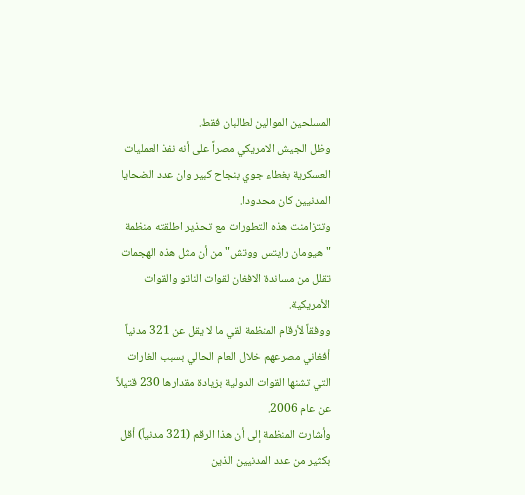المسلحين الموالين لطالبان فقط.
وظل الجيش الامريكي مصراً على أنه نفذ العمليات العسكرية بغطاء جوي بنجاح كبير وان عدد الضحايا المدنيين كان محدودا.
وتتزامنت هذه التطورات مع تحذير اطلقته منظمة "هيومان رايتس ووتش" من أن مثل هذه الهجمات تقلل من مساندة الافغان لقوات الناتو والقوات الأمريكية.
ووفقاً لأرقام المنظمة لقي ما لا يقل عن 321 مدنياً أفغاني مصرعهم خلال العام الحالي بسبب الغارات التي تشنها القوات الدولية بزيادة مقدارها 230 قتيلاً عن عام 2006.
وأشارت المنظمة إلى أن هذا الرقم (321 مدنياً) أقل بكثير من عدد المدنيين الذين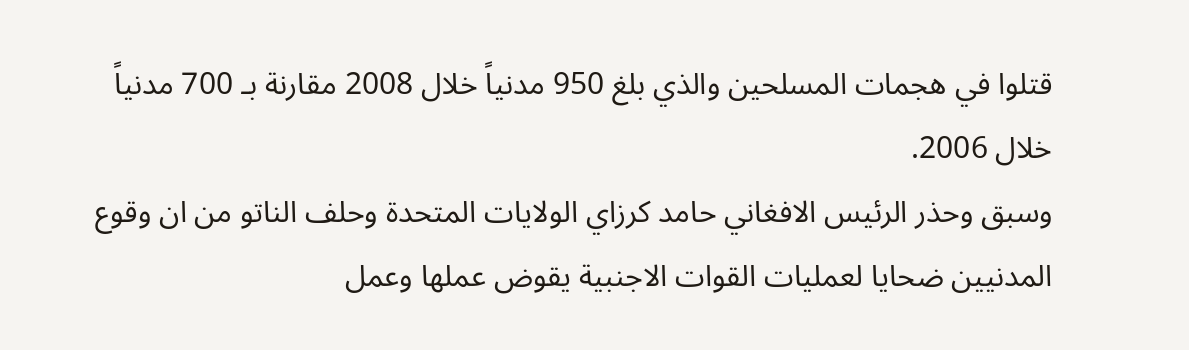قتلوا في هجمات المسلحين والذي بلغ 950 مدنياً خلال 2008 مقارنة بـ 700 مدنياً خلال 2006.
وسبق وحذر الرئيس الافغاني حامد كرزاي الولايات المتحدة وحلف الناتو من ان وقوع المدنيين ضحايا لعمليات القوات الاجنبية يقوض عملها وعمل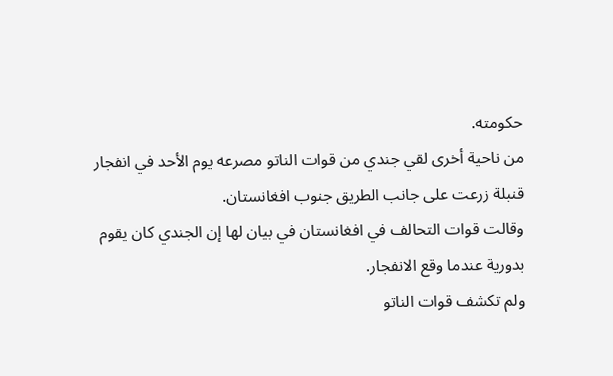حكومته.
من ناحية أخرى لقي جندي من قوات الناتو مصرعه يوم الأحد في انفجار قنبلة زرعت على جانب الطريق جنوب افغانستان.
وقالت قوات التحالف في افغانستان في بيان لها إن الجندي كان يقوم بدورية عندما وقع الانفجار.
ولم تكشف قوات الناتو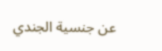عن جنسية الجندي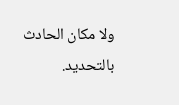ولا مكان الحادث بالتحديد.